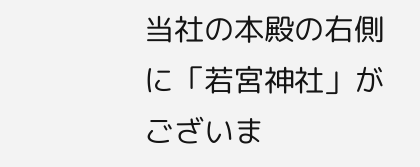当社の本殿の右側に「若宮神社」が
ございま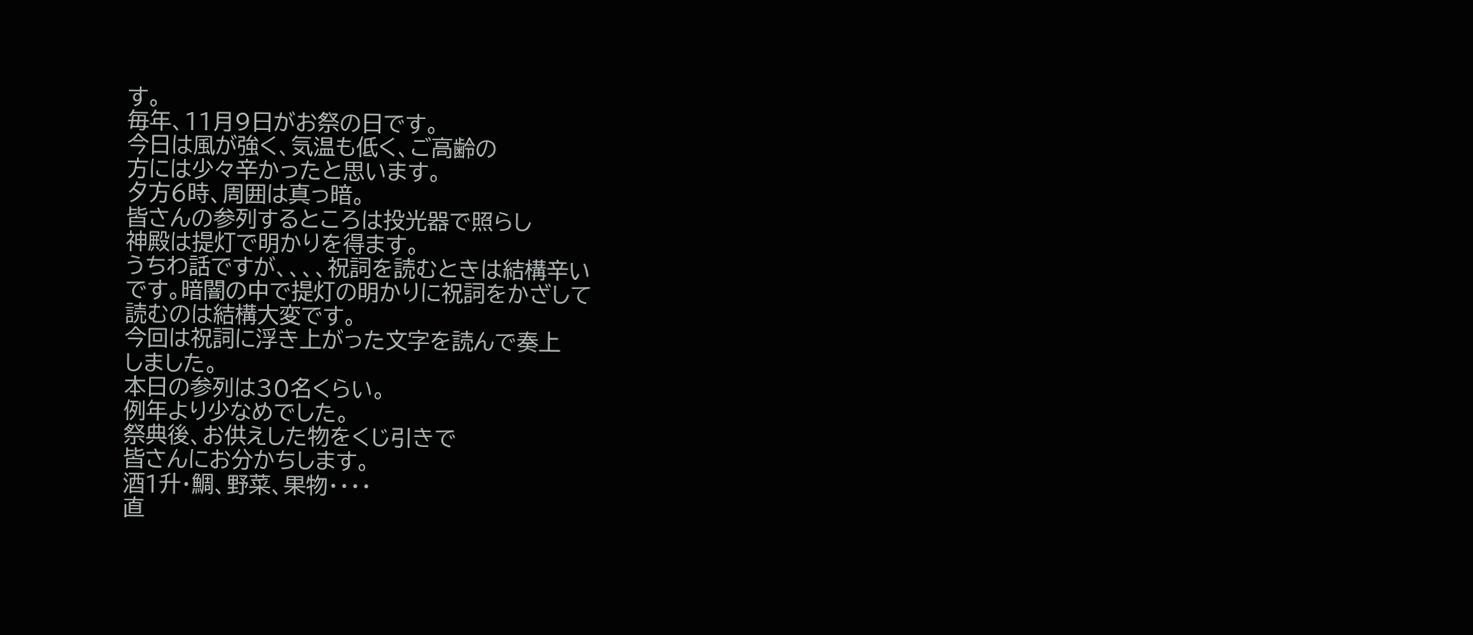す。
毎年、11月9日がお祭の日です。
今日は風が強く、気温も低く、ご高齢の
方には少々辛かったと思います。
夕方6時、周囲は真っ暗。
皆さんの参列するところは投光器で照らし
神殿は提灯で明かりを得ます。
うちわ話ですが、、、、祝詞を読むときは結構辛い
です。暗闇の中で提灯の明かりに祝詞をかざして
読むのは結構大変です。
今回は祝詞に浮き上がった文字を読んで奏上
しました。
本日の参列は30名くらい。
例年より少なめでした。
祭典後、お供えした物をくじ引きで
皆さんにお分かちします。
酒1升・鯛、野菜、果物・・・・
直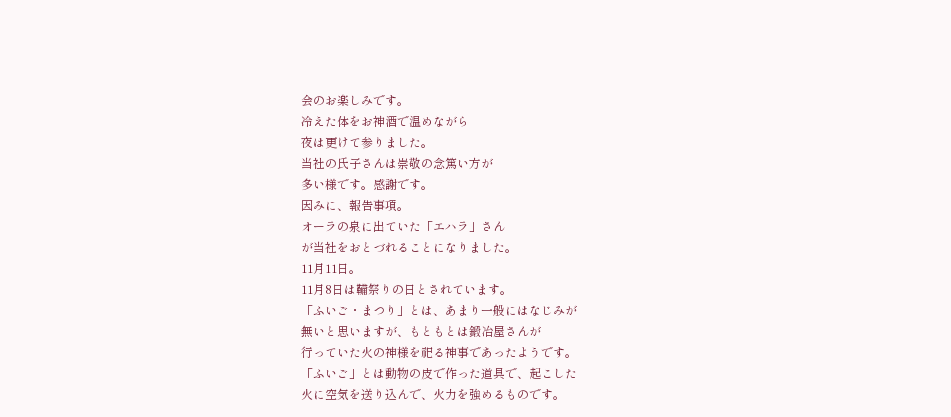会のお楽しみです。
冷えた体をお神酒で温めながら
夜は更けて参りました。
当社の氏子さんは崇敬の念篤い方が
多い様です。感謝です。
因みに、報告事項。
オーラの泉に出ていた「エハラ」さん
が当社をおとづれることになりました。
11月11日。
11月8日は鞴祭りの日とされています。
「ふいご・まつり」とは、あまり一般にはなじみが
無いと思いますが、もともとは鍛冶屋さんが
行っていた火の神様を祀る神事であったようです。
「ふいご」とは動物の皮で作った道具で、起こした
火に空気を送り込んで、火力を強めるものです。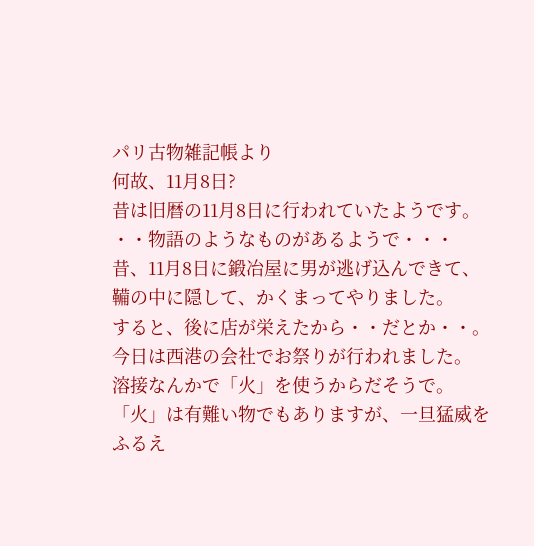パリ古物雑記帳より
何故、11月8日?
昔は旧暦の11月8日に行われていたようです。
・・物語のようなものがあるようで・・・
昔、11月8日に鍛冶屋に男が逃げ込んできて、
鞴の中に隠して、かくまってやりました。
すると、後に店が栄えたから・・だとか・・。
今日は西港の会社でお祭りが行われました。
溶接なんかで「火」を使うからだそうで。
「火」は有難い物でもありますが、一旦猛威を
ふるえ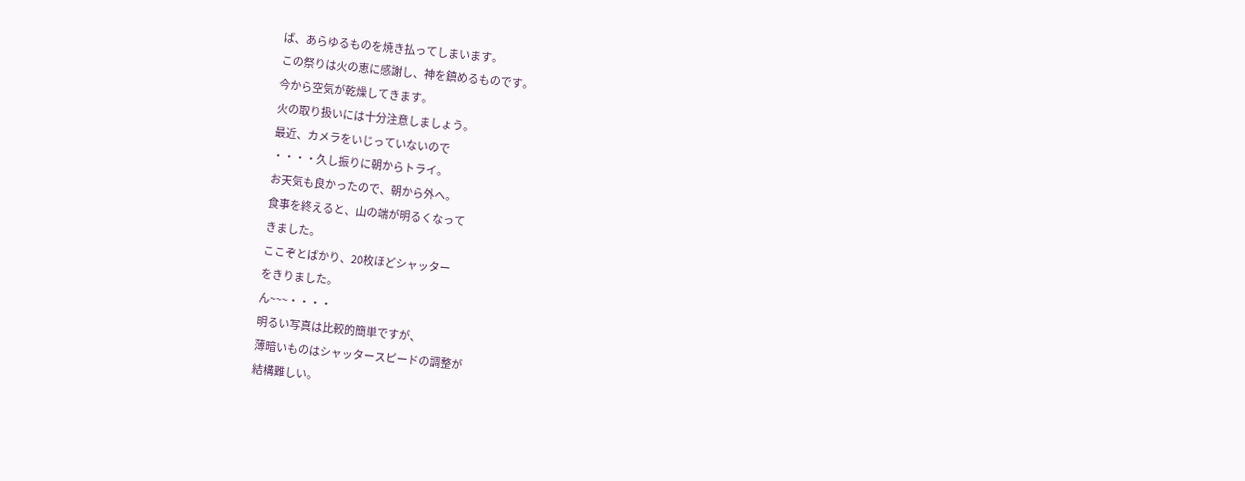ば、あらゆるものを焼き払ってしまいます。
この祭りは火の恵に感謝し、神を鎮めるものです。
今から空気が乾燥してきます。
火の取り扱いには十分注意しましょう。
最近、カメラをいじっていないので
・・・・久し振りに朝からトライ。
お天気も良かったので、朝から外へ。
食事を終えると、山の端が明るくなって
きました。
ここぞとばかり、20枚ほどシャッター
をきりました。
ん~~~・・・・
明るい写真は比較的簡単ですが、
薄暗いものはシャッタースピードの調整が
結構難しい。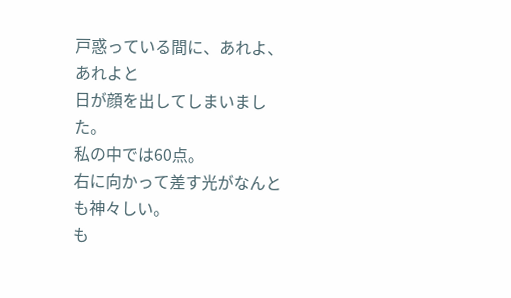戸惑っている間に、あれよ、あれよと
日が顔を出してしまいました。
私の中では60点。
右に向かって差す光がなんとも神々しい。
も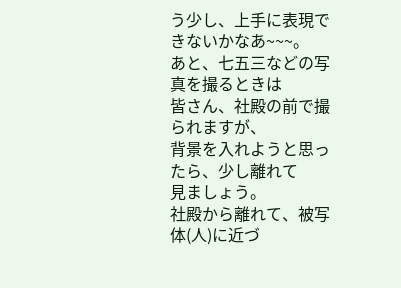う少し、上手に表現できないかなあ~~~。
あと、七五三などの写真を撮るときは
皆さん、社殿の前で撮られますが、
背景を入れようと思ったら、少し離れて
見ましょう。
社殿から離れて、被写体(人)に近づ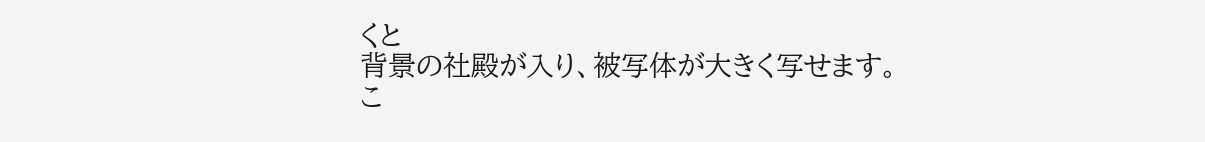くと
背景の社殿が入り、被写体が大きく写せます。
こ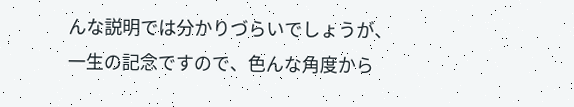んな説明では分かりづらいでしょうが、
一生の記念ですので、色んな角度から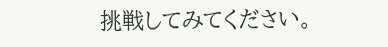挑戦してみてください。